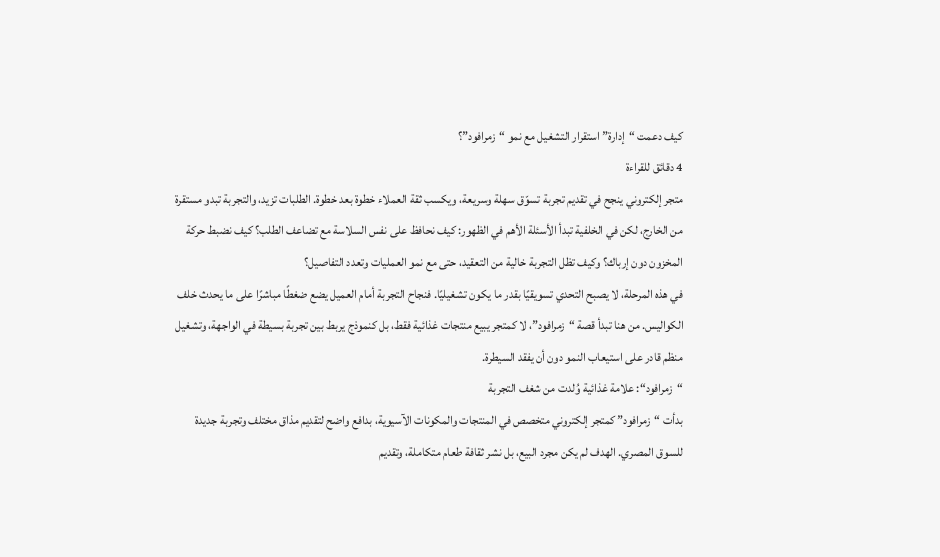كيف دعمت “إدارة” استقرار التشغيل مع نمو “زمرافود”؟
4 دقائق للقراءة
متجر إلكتروني ينجح في تقديم تجربة تسوّق سهلة وسريعة، ويكسب ثقة العملاء خطوة بعد خطوة. الطلبات تزيد، والتجربة تبدو مستقرة من الخارج، لكن في الخلفية تبدأ الأسئلة الأهم في الظهور: كيف نحافظ على نفس السلاسة مع تضاعف الطلب؟ كيف نضبط حركة المخزون دون إرباك؟ وكيف تظل التجربة خالية من التعقيد، حتى مع نمو العمليات وتعدد التفاصيل؟
في هذه المرحلة، لا يصبح التحدي تسويقيًا بقدر ما يكون تشغيليًا. فنجاح التجربة أمام العميل يضع ضغطًا مباشرًا على ما يحدث خلف الكواليس. من هنا تبدأ قصة “زمرافود”، لا كمتجر يبيع منتجات غذائية فقط، بل كنموذج يربط بين تجربة بسيطة في الواجهة، وتشغيل منظم قادر على استيعاب النمو دون أن يفقد السيطرة.
“زمرافود“: علامة غذائية وُلدت من شغف التجربة
بدأت “زمرافود” كمتجر إلكتروني متخصص في المنتجات والمكونات الآسيوية، بدافع واضح لتقديم مذاق مختلف وتجربة جديدة للسوق المصري. الهدف لم يكن مجرد البيع، بل نشر ثقافة طعام متكاملة، وتقديم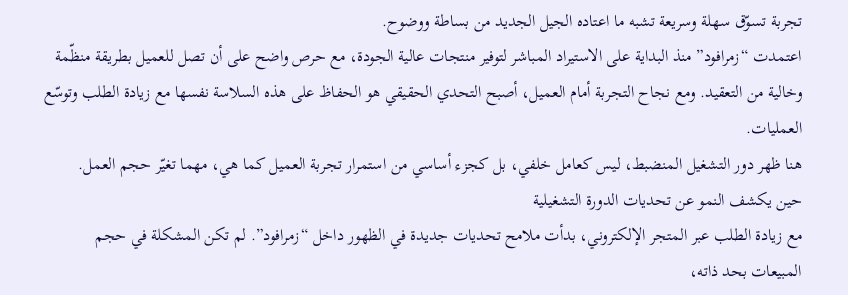تجربة تسوّق سهلة وسريعة تشبه ما اعتاده الجيل الجديد من بساطة ووضوح.
اعتمدت “زمرافود” منذ البداية على الاستيراد المباشر لتوفير منتجات عالية الجودة، مع حرص واضح على أن تصل للعميل بطريقة منظّمة وخالية من التعقيد. ومع نجاح التجربة أمام العميل، أصبح التحدي الحقيقي هو الحفاظ على هذه السلاسة نفسها مع زيادة الطلب وتوسّع العمليات.
هنا ظهر دور التشغيل المنضبط، ليس كعامل خلفي، بل كجزء أساسي من استمرار تجربة العميل كما هي، مهما تغيّر حجم العمل.
حين يكشف النمو عن تحديات الدورة التشغيلية
مع زيادة الطلب عبر المتجر الإلكتروني، بدأت ملامح تحديات جديدة في الظهور داخل “زمرافود”. لم تكن المشكلة في حجم المبيعات بحد ذاته،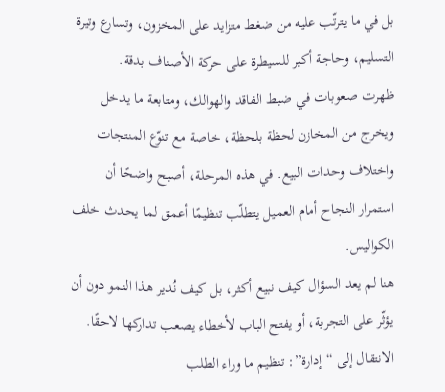بل في ما يترتّب عليه من ضغط متزايد على المخزون، وتسارع وتيرة التسليم، وحاجة أكبر للسيطرة على حركة الأصناف بدقة.
ظهرت صعوبات في ضبط الفاقد والهوالك، ومتابعة ما يدخل ويخرج من المخازن لحظة بلحظة، خاصة مع تنوّع المنتجات واختلاف وحدات البيع. في هذه المرحلة، أصبح واضحًا أن استمرار النجاح أمام العميل يتطلّب تنظيمًا أعمق لما يحدث خلف الكواليس.
هنا لم يعد السؤال كيف نبيع أكثر، بل كيف نُدير هذا النمو دون أن يؤثّر على التجربة، أو يفتح الباب لأخطاء يصعب تداركها لاحقًا.
الانتقال إلى “إدارة”: تنظيم ما وراء الطلب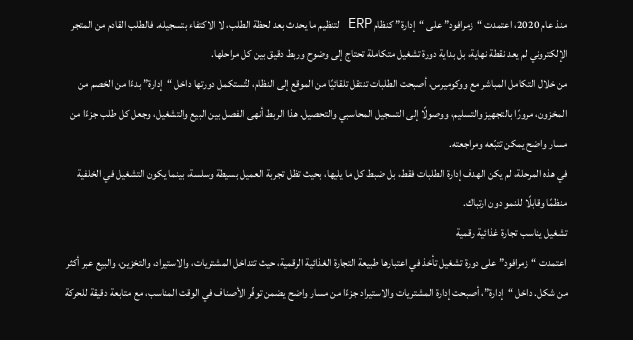منذ عام 2020، اعتمدت “زمرافود” على “إدارة” كنظام ERP لتنظيم ما يحدث بعد لحظة الطلب، لا الاكتفاء بتسجيله. فالطلب القادم من المتجر الإلكتروني لم يعد نقطة نهاية، بل بداية دورة تشغيل متكاملة تحتاج إلى وضوح وربط دقيق بين كل مراحلها.
من خلال التكامل المباشر مع ووكوميرس، أصبحت الطلبات تنتقل تلقائيًا من الموقع إلى النظام، لتُستكمل دورتها داخل “إدارة” بدءًا من الخصم من المخزون، مرورًا بالتجهيز والتسليم، ووصولًا إلى التسجيل المحاسبي والتحصيل. هذا الربط أنهى الفصل بين البيع والتشغيل، وجعل كل طلب جزءًا من مسار واضح يمكن تتبّعه ومراجعته.
في هذه المرحلة، لم يكن الهدف إدارة الطلبات فقط، بل ضبط كل ما يليها، بحيث تظل تجربة العميل بسيطة وسلسة، بينما يكون التشغيل في الخلفية منظمًا وقابلًا للنمو دون ارتباك.
تشغيل يناسب تجارة غذائية رقمية
اعتمدت “زمرافود” على دورة تشغيل تأخذ في اعتبارها طبيعة التجارة الغذائية الرقمية، حيث تتداخل المشتريات، والاستيراد، والتخزين، والبيع عبر أكثر من شكل. داخل “إدارة”، أصبحت إدارة المشتريات والاستيراد جزءًا من مسار واضح يضمن توفّر الأصناف في الوقت المناسب، مع متابعة دقيقة للحركة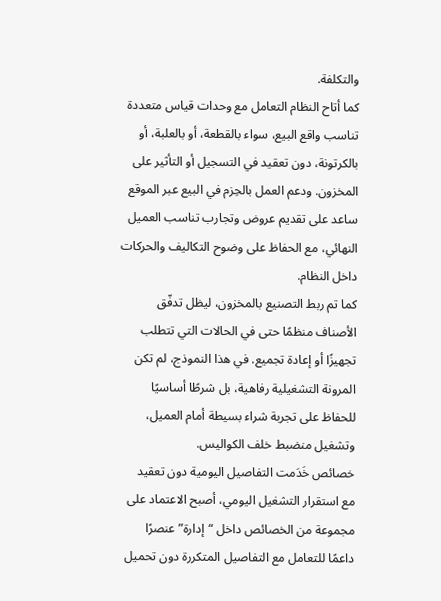والتكلفة.
كما أتاح النظام التعامل مع وحدات قياس متعددة تناسب واقع البيع، سواء بالقطعة، أو بالعلبة، أو بالكرتونة، دون تعقيد في التسجيل أو التأثير على المخزون. ودعم العمل بالحِزم في البيع عبر الموقع ساعد على تقديم عروض وتجارب تناسب العميل النهائي، مع الحفاظ على وضوح التكاليف والحركات داخل النظام.
كما تم ربط التصنيع بالمخزون، ليظل تدفّق الأصناف منظمًا حتى في الحالات التي تتطلب تجهيزًا أو إعادة تجميع. في هذا النموذج، لم تكن المرونة التشغيلية رفاهية، بل شرطًا أساسيًا للحفاظ على تجربة شراء بسيطة أمام العميل، وتشغيل منضبط خلف الكواليس.
خصائص خَدَمت التفاصيل اليومية دون تعقيد
مع استقرار التشغيل اليومي، أصبح الاعتماد على مجموعة من الخصائص داخل “إدارة” عنصرًا داعمًا للتعامل مع التفاصيل المتكررة دون تحميل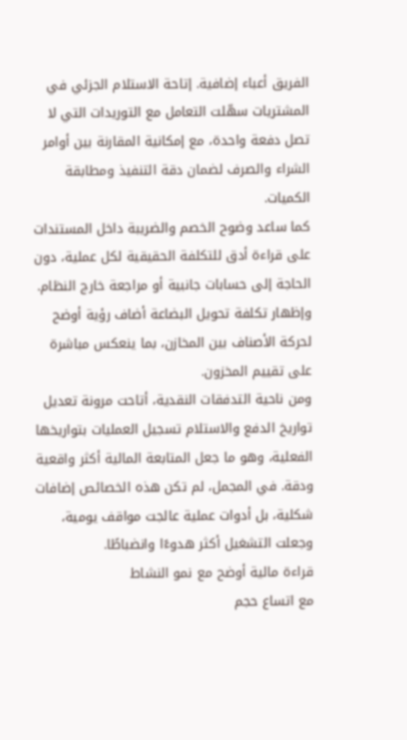الفريق أعباء إضافية. إتاحة الاستلام الجزئي في المشتريات سهّلت التعامل مع التوريدات التي لا تصل دفعة واحدة، مع إمكانية المقارنة بين أوامر الشراء والصرف لضمان دقة التنفيذ ومطابقة الكميات.
كما ساعد وضوح الخصم والضريبة داخل المستندات على قراءة أدق للتكلفة الحقيقية لكل عملية، دون الحاجة إلى حسابات جانبية أو مراجعة خارج النظام. وإظهار تكلفة تحويل البضاعة أضاف رؤية أوضح لحركة الأصناف بين المخازن، بما ينعكس مباشرة على تقييم المخزون.
ومن ناحية التدفقات النقدية، أتاحت مرونة تعديل تواريخ الدفع والاستلام تسجيل العمليات بتواريخها الفعلية، وهو ما جعل المتابعة المالية أكثر واقعية ودقة. في المجمل، لم تكن هذه الخصائص إضافات شكلية، بل أدوات عملية عالجت مواقف يومية، وجعلت التشغيل أكثر هدوءًا وانضباطًا.
قراءة مالية أوضح مع نمو النشاط
مع اتساع حجم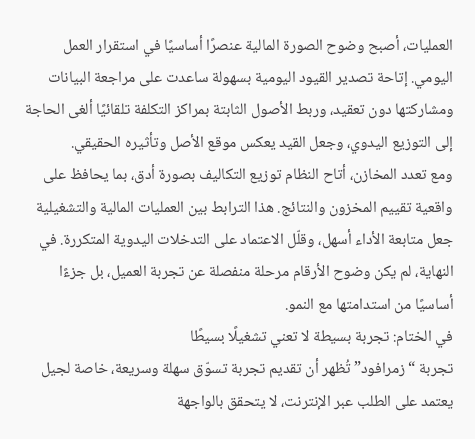العمليات، أصبح وضوح الصورة المالية عنصرًا أساسيًا في استقرار العمل اليومي. إتاحة تصدير القيود اليومية بسهولة ساعدت على مراجعة البيانات ومشاركتها دون تعقيد، وربط الأصول الثابتة بمراكز التكلفة تلقائيًا ألغى الحاجة إلى التوزيع اليدوي، وجعل القيد يعكس موقع الأصل وتأثيره الحقيقي.
ومع تعدد المخازن، أتاح النظام توزيع التكاليف بصورة أدق، بما يحافظ على واقعية تقييم المخزون والنتائج. هذا الترابط بين العمليات المالية والتشغيلية جعل متابعة الأداء أسهل، وقلّل الاعتماد على التدخلات اليدوية المتكررة. في النهاية، لم يكن وضوح الأرقام مرحلة منفصلة عن تجربة العميل، بل جزءًا أساسيًا من استدامتها مع النمو.
في الختام: تجربة بسيطة لا تعني تشغيلًا بسيطًا
تجربة “زمرافود” تُظهر أن تقديم تجربة تسوّق سهلة وسريعة، خاصة لجيل يعتمد على الطلب عبر الإنترنت، لا يتحقق بالواجهة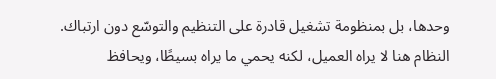وحدها، بل بمنظومة تشغيل قادرة على التنظيم والتوسّع دون ارتباك.
النظام هنا لا يراه العميل، لكنه يحمي ما يراه بسيطًا، ويحافظ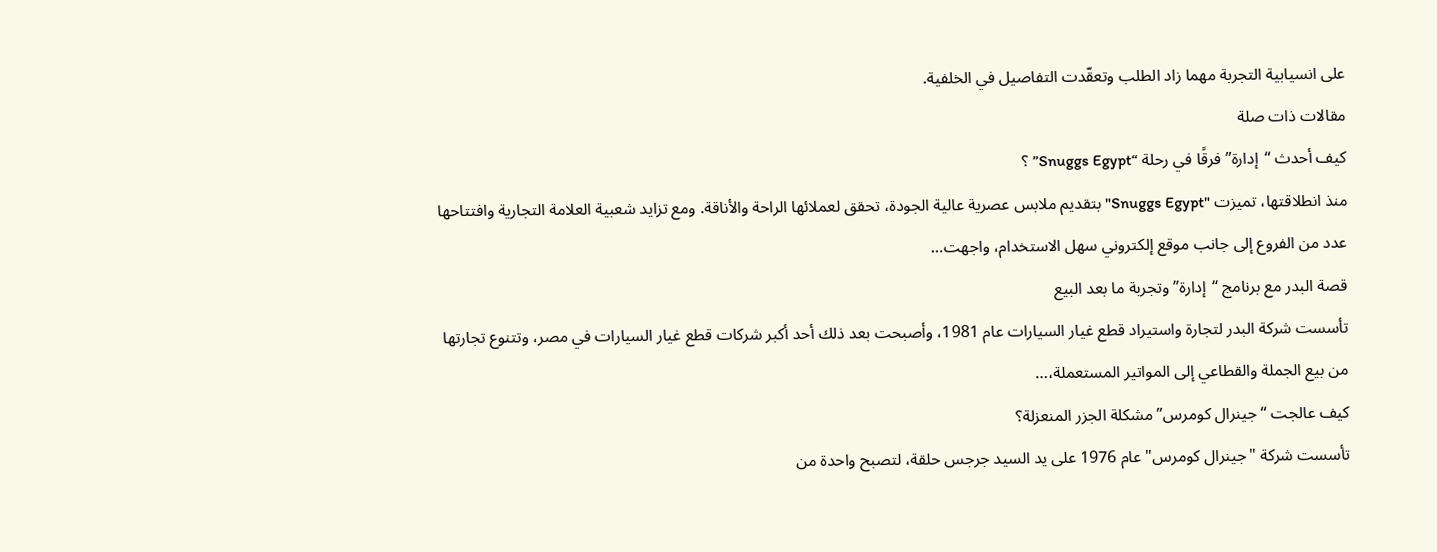على انسيابية التجربة مهما زاد الطلب وتعقّدت التفاصيل في الخلفية.
مقالات ذات صلة
كيف أحدث “إدارة” فرقًا في رحلة “Snuggs Egypt” ؟
منذ انطلاقتها، تميزت "Snuggs Egypt" بتقديم ملابس عصرية عالية الجودة، تحقق لعملائها الراحة والأناقة. ومع تزايد شعبية العلامة التجارية وافتتاحها عدد من الفروع إلى جانب موقع إلكتروني سهل الاستخدام، واجهت…
قصة البدر مع برنامج “إدارة” وتجربة ما بعد البيع
تأسست شركة البدر لتجارة واستيراد قطع غيار السيارات عام 1981، وأصبحت بعد ذلك أحد أكبر شركات قطع غيار السيارات في مصر، وتتنوع تجارتها من بيع الجملة والقطاعي إلى المواتير المستعملة،…
كيف عالجت “جينرال كومرس” مشكلة الجزر المنعزلة؟
تأسست شركة "جينرال كومرس" عام 1976 على يد السيد جرجس حلقة، لتصبح واحدة من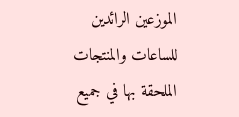الموزعين الرائدين للساعات والمنتجات الملحقة بها في جميع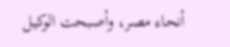أنحاء مصر، وأصبحت الوكيل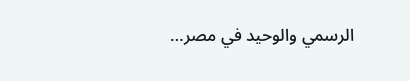الرسمي والوحيد في مصر…